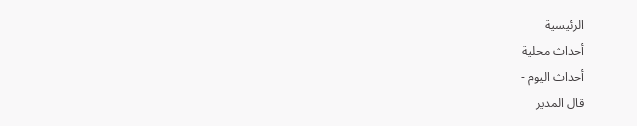الرئيسية
أحداث محلية
أحداث اليوم -
قال المدير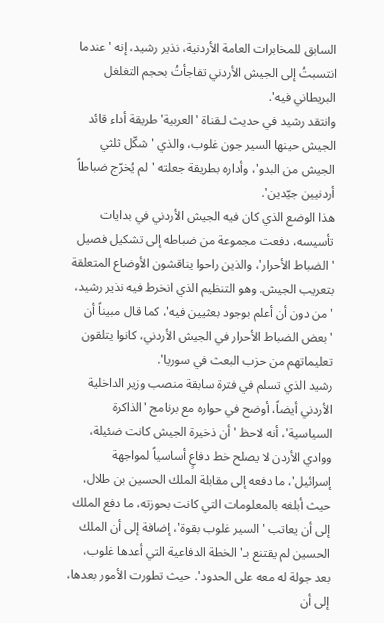السابق للمخابرات العامة الأردنية، نذير رشيد، إنه 'عندما انتسبتُ إلى الجيش الأردني تفاجأتُ بحجم التغلغل البريطاني فيه'.
وانتقد رشيد في حديث لـقناة 'العربية' طريقة أداء قائد الجيش حينها السير جون غلوب، والذي 'شكّل ثلثي الجيش من البدو'، وأداره بطريقة جعلته 'لم يُخرّج ضباطاً أردنيين جيّدين'.
هذا الوضع الذي كان فيه الجيش الأردني في بدايات تأسيسه، دفعت مجموعة من ضباطه إلى تشكيل فصيل 'الضباط الأحرار'، والذين راحوا يناقشون الأوضاع المتعلقة بتعريب الجيش. وهو التنظيم الذي انخرط فيه نذير رشيد، 'من دون أن أعلم بوجود بعثيين فيه'، كما قال مبيناً أن 'بعض الضباط الأحرار في الجيش الأردني، كانوا يتلقون تعليماتهم من حزب البعث في سوريا'.
رشيد الذي تسلم في فترة سابقة منصب وزير الداخلية الأردني أيضاً، أوضح في حواره مع برنامج 'الذاكرة السياسية'، أنه لاحظ 'أن ذخيرة الجيش كانت ضئيلة، ووادي الأردن لا يصلح خط دفاعٍ أساسياً لمواجهة إسرائيل'، ما دفعه إلى مقابلة الملك الحسين بن طلال، حيث أبلغه بالمعلومات التي كانت بحوزته، ما دفع الملك إلى أن يعاتب 'السير غلوب بقوة'، إضافة إلى أن الملك الحسين لم يقتنع بـ'الخطة الدفاعية التي أعدها غلوب، بعد جولة له معه على الحدود'. حيث تطورت الأمور بعدها، إلى أن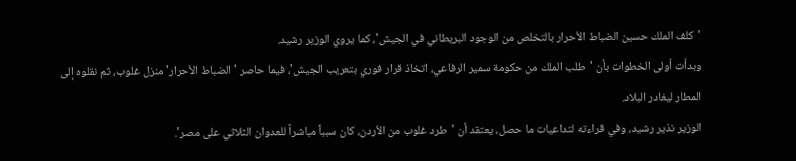'كلف الملك حسين الضباط الأحرار بالتخلص من الوجود البريطاني في الجيش'، كما يروي الوزير رشيد.
وبدأت أولى الخطوات بأن 'طلب الملك من حكومة سمير الرفاعي، اتخاذ قرار فوري بتعريب الجيش'، فيما حاصر 'الضباط الأحرار' منزل غلوب، ثم نقلوه إلى المطار ليغادر البلاد.
الوزير نذير رشيد، وفي قراءته لتداعيات ما حصل، يعتقد أن 'طرد غلوب من الأردن، كان سبباً مباشراً للعدوان الثلاثي على مصر'.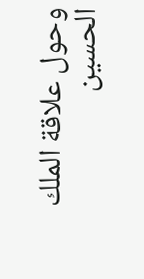وحول علاقة الملك الحسين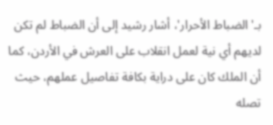بـ'الضباط الأحرار'، أشار رشيد إلى أن الضباط لم تكن لديهم أي نية لعمل انقلاب على العرش في الأردن، كما أن الملك كان على دراية بكافة تفاصيل عملهم، حيث تصله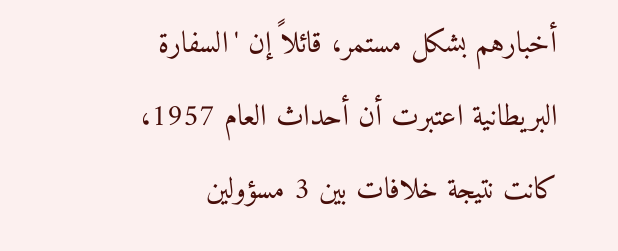أخبارهم بشكل مستمر، قائلاً إن 'السفارة البريطانية اعتبرت أن أحداث العام 1957، كانت نتيجة خلافات بين 3 مسؤولين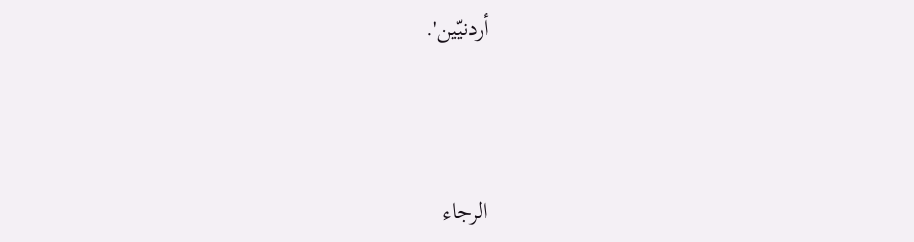أردنيّين'.




الرجاء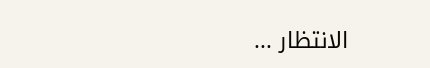الانتظار ...